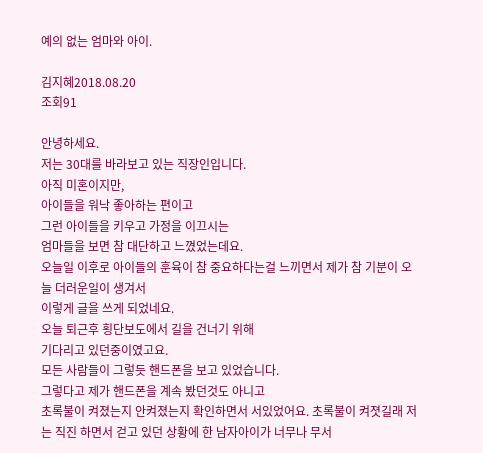예의 없는 엄마와 아이.

김지혜2018.08.20
조회91

안녕하세요.
저는 30대를 바라보고 있는 직장인입니다.
아직 미혼이지만,
아이들을 워낙 좋아하는 편이고
그런 아이들을 키우고 가정을 이끄시는
엄마들을 보면 참 대단하고 느꼈었는데요.
오늘일 이후로 아이들의 훈육이 참 중요하다는걸 느끼면서 제가 참 기분이 오늘 더러운일이 생겨서
이렇게 글을 쓰게 되었네요.
오늘 퇴근후 횡단보도에서 길을 건너기 위해
기다리고 있던중이였고요.
모든 사람들이 그렇듯 핸드폰을 보고 있었습니다.
그렇다고 제가 핸드폰을 계속 봤던것도 아니고
초록불이 켜졌는지 안켜졌는지 확인하면서 서있었어요. 초록불이 켜졋길래 저는 직진 하면서 걷고 있던 상황에 한 남자아이가 너무나 무서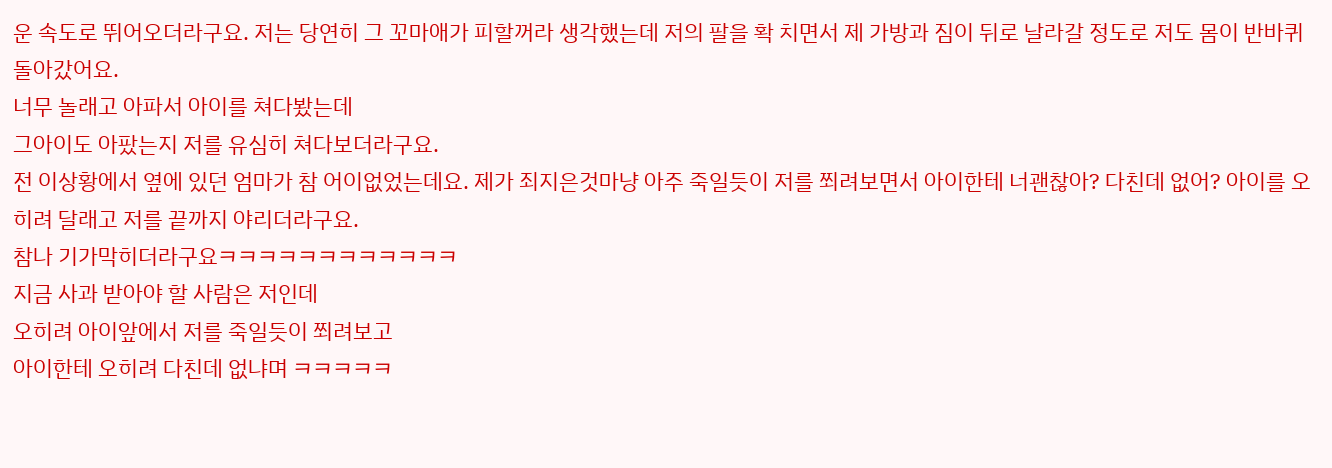운 속도로 뛰어오더라구요. 저는 당연히 그 꼬마애가 피할꺼라 생각했는데 저의 팔을 확 치면서 제 가방과 짐이 뒤로 날라갈 정도로 저도 몸이 반바퀴 돌아갔어요.
너무 놀래고 아파서 아이를 쳐다봤는데
그아이도 아팠는지 저를 유심히 쳐다보더라구요.
전 이상황에서 옆에 있던 엄마가 참 어이없었는데요. 제가 죄지은것마냥 아주 죽일듯이 저를 쬐려보면서 아이한테 너괜찮아? 다친데 없어? 아이를 오히려 달래고 저를 끝까지 야리더라구요.
참나 기가막히더라구요ㅋㅋㅋㅋㅋㅋㅋㅋㅋㅋㅋㅋ
지금 사과 받아야 할 사람은 저인데
오히려 아이앞에서 저를 죽일듯이 쬐려보고
아이한테 오히려 다친데 없냐며 ㅋㅋㅋㅋㅋ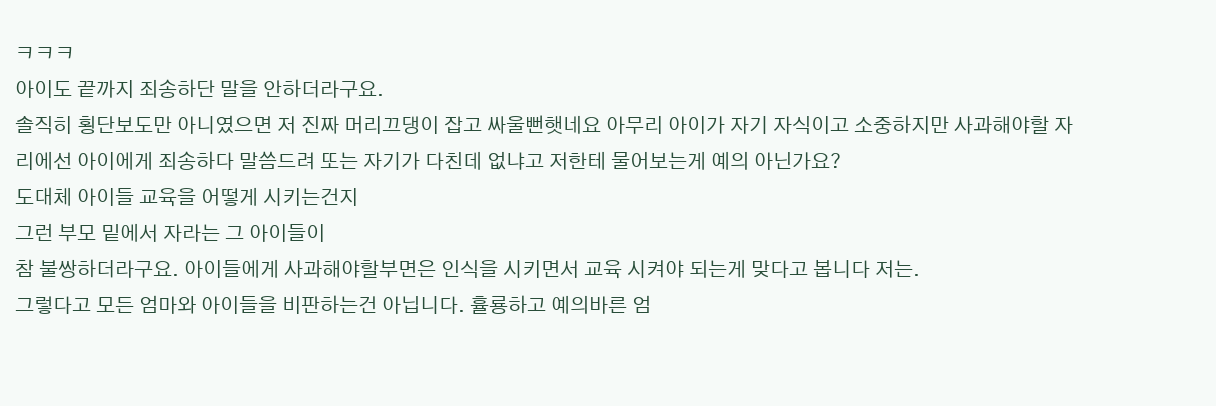ㅋㅋㅋ
아이도 끝까지 죄송하단 말을 안하더라구요.
솔직히 횡단보도만 아니였으면 저 진짜 머리끄댕이 잡고 싸울뻔햇네요 아무리 아이가 자기 자식이고 소중하지만 사과해야할 자리에선 아이에게 죄송하다 말씀드려 또는 자기가 다친데 없냐고 저한테 물어보는게 예의 아닌가요?
도대체 아이들 교육을 어떻게 시키는건지
그런 부모 밑에서 자라는 그 아이들이
참 불쌍하더라구요. 아이들에게 사과해야할부면은 인식을 시키면서 교육 시켜야 되는게 맞다고 봅니다 저는.
그렇다고 모든 엄마와 아이들을 비판하는건 아닙니다. 휼룡하고 예의바른 엄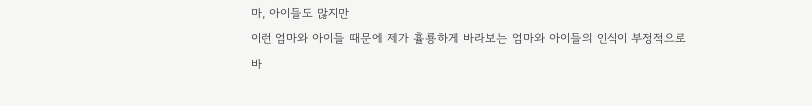마, 아이들도 많지만
이런 엄마와 아이들 때문에 제가 휼룡하게 바라보는 엄마와 아이들의 인식이 부정적으로 바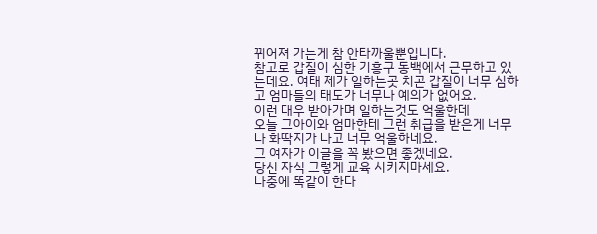뀌어져 가는게 참 안타까울뿐입니다.
참고로 갑질이 심한 기흥구 동백에서 근무하고 있는데요. 여태 제가 일하는곳 치곤 갑질이 너무 심하고 엄마들의 태도가 너무나 예의가 없어요.
이런 대우 받아가며 일하는것도 억울한데
오늘 그아이와 엄마한테 그런 취급을 받은게 너무나 화딱지가 나고 너무 억울하네요.
그 여자가 이글을 꼭 봤으면 좋겠네요.
당신 자식 그렇게 교육 시키지마세요.
나중에 똑같이 한다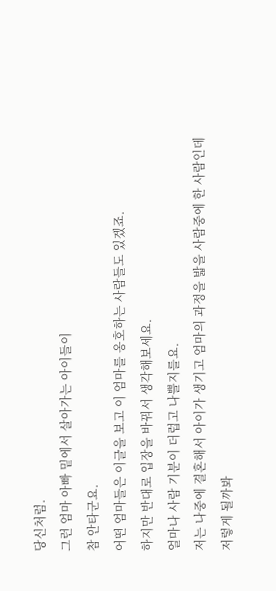당신처럼.
그런 엄마 아빠 밑에서 살아가는 아이들이
참 안타군요.
어떤 엄마들은 이글을 보고 이 엄마를 옹호하는 사람들도 있겠죠.
하지만 반대로 입장을 바꿔서 생각해보세요.
얼마나 사람 기분이 더럽고 나쁠지를요.
저는 나중에 결혼해서 아이가 생기고 엄마의 과정을 밟을 사람중에 한 사람인데
저렇게 될까봐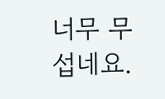너무 무섭네요.